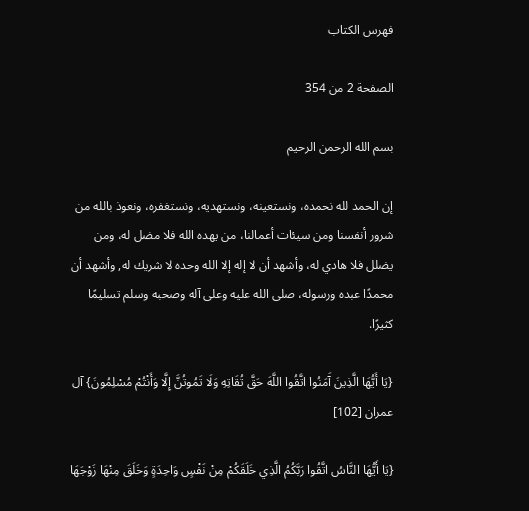فهرس الكتاب

الصفحة 2 من 354

بسم الله الرحمن الرحيم

إن الحمد لله نحمده، ونستعينه، ونستهديه، ونستغفره، ونعوذ بالله من شرور أنفسنا ومن سيئات أعمالنا، من يهده الله فلا مضل له، ومن يضلل فلا هادي له، وأشهد أن لا إله إلا الله وحده لا شريك له, وأشهد أن محمدًا عبده ورسوله، صلى الله عليه وعلى آله وصحبه وسلم تسليمًا كثيرًا.

{يَا أَيُّهَا الَّذِينَ آَمَنُوا اتَّقُوا اللَّهَ حَقَّ تُقَاتِهِ وَلَا تَمُوتُنَّ إِلَّا وَأَنْتُمْ مُسْلِمُونَ} آل عمران [102]

{يَا أَيُّهَا النَّاسُ اتَّقُوا رَبَّكُمُ الَّذِي خَلَقَكُمْ مِنْ نَفْسٍ وَاحِدَةٍ وَخَلَقَ مِنْهَا زَوْجَهَا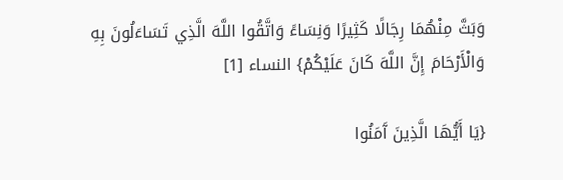وَبَثَّ مِنْهُمَا رِجَالًا كَثِيرًا وَنِسَاءً وَاتَّقُوا اللَّهَ الَّذِي تَسَاءَلُونَ بِهِ وَالْأَرْحَامَ إِنَّ اللَّهَ كَانَ عَلَيْكُمْ} النساء [1]

{يَا أَيُّهَا الَّذِينَ آَمَنُوا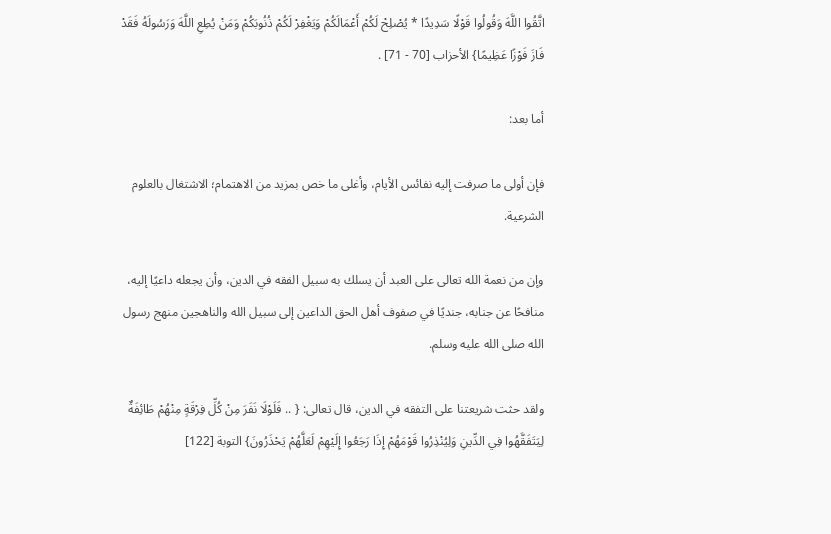اتَّقُوا اللَّهَ وَقُولُوا قَوْلًا سَدِيدًا * يُصْلِحْ لَكُمْ أَعْمَالَكُمْ وَيَغْفِرْ لَكُمْ ذُنُوبَكُمْ وَمَنْ يُطِعِ اللَّهَ وَرَسُولَهُ فَقَدْ فَازَ فَوْزًا عَظِيمًا} الأحزاب [70 - 71] .

أما بعد:

فإن أولى ما صرفت إليه نفائس الأيام، وأغلى ما خص بمزيد من الاهتمام؛ الاشتغال بالعلوم الشرعية.

وإن من نعمة الله تعالى على العبد أن يسلك به سبيل الفقه في الدين، وأن يجعله داعيًا إليه، منافحًا عن جنابه، جنديًا في صفوف أهل الحق الداعين إلى سبيل الله والناهجين منهج رسول الله صلى الله عليه وسلم.

ولقد حثت شريعتنا على التفقه في الدين، قال تعالى: { .. فَلَوْلَا نَفَرَ مِنْ كُلِّ فِرْقَةٍ مِنْهُمْ طَائِفَةٌ لِيَتَفَقَّهُوا فِي الدِّينِ وَلِيُنْذِرُوا قَوْمَهُمْ إِذَا رَجَعُوا إِلَيْهِمْ لَعَلَّهُمْ يَحْذَرُونَ} التوبة [122]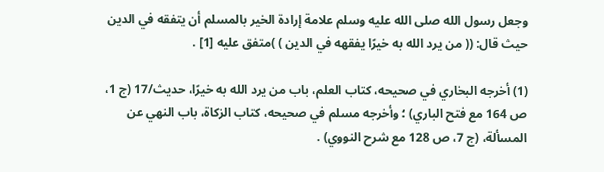وجعل رسول الله صلى الله عليه وسلم علامة إرادة الخير بالمسلم أن يتفقه في الدين حيث قال: (( من يرد الله به خيرًا يفقهه في الدين ) )متفق عليه [1] .

(1) أخرجه البخاري في صحيحه، كتاب العلم، باب من يرد الله به خيرًا، حديث/17 (ج 1، ص 164 مع فتح الباري) ؛ وأخرجه مسلم في صحيحه، كتاب الزكاة، باب النهي عن المسألة، (ج 7، ص 128 مع شرح النووي) .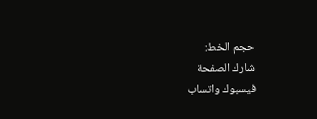حجم الخط:
شارك الصفحة
فيسبوك واتساب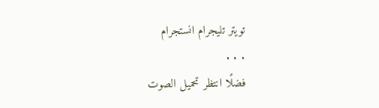تويتر تليجرام انستجرام
. . .
فضلًا انتظر تحميل الصوت